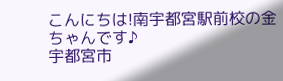こんにちは!南宇都宮駅前校の金ちゃんです♪
宇都宮市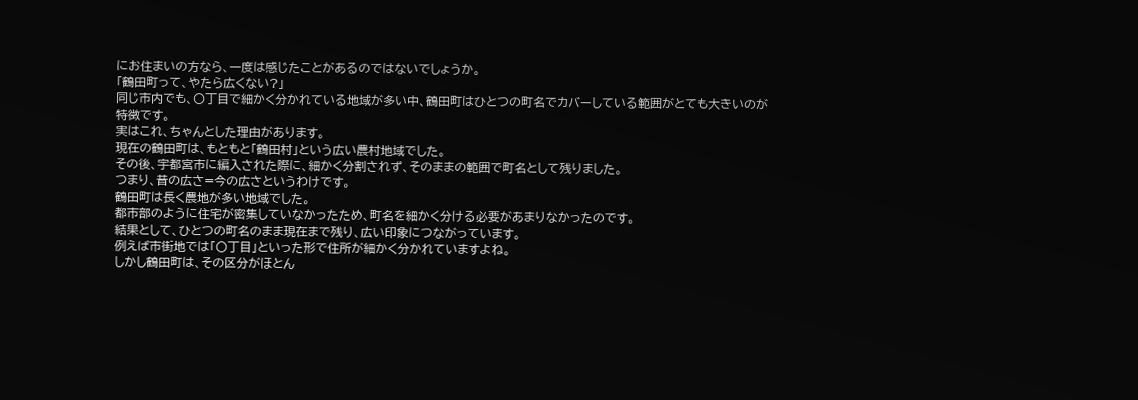にお住まいの方なら、一度は感じたことがあるのではないでしょうか。
「鶴田町って、やたら広くない?」
同じ市内でも、〇丁目で細かく分かれている地域が多い中、鶴田町はひとつの町名でカバーしている範囲がとても大きいのが特徴です。
実はこれ、ちゃんとした理由があります。
現在の鶴田町は、もともと「鶴田村」という広い農村地域でした。
その後、宇都宮市に編入された際に、細かく分割されず、そのままの範囲で町名として残りました。
つまり、昔の広さ=今の広さというわけです。
鶴田町は長く農地が多い地域でした。
都市部のように住宅が密集していなかったため、町名を細かく分ける必要があまりなかったのです。
結果として、ひとつの町名のまま現在まで残り、広い印象につながっています。
例えば市街地では「〇丁目」といった形で住所が細かく分かれていますよね。
しかし鶴田町は、その区分がほとん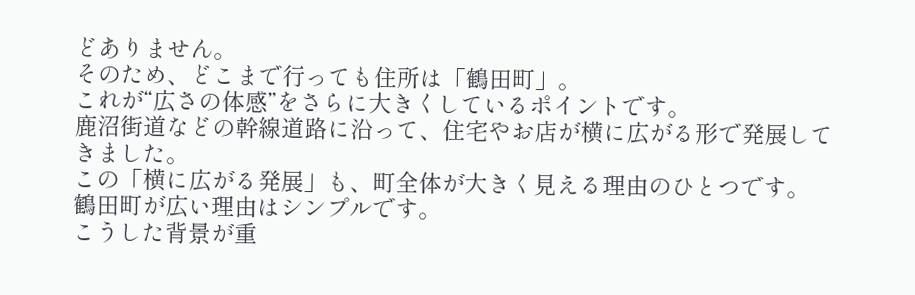どありません。
そのため、どこまで行っても住所は「鶴田町」。
これが“広さの体感”をさらに大きくしているポイントです。
鹿沼街道などの幹線道路に沿って、住宅やお店が横に広がる形で発展してきました。
この「横に広がる発展」も、町全体が大きく見える理由のひとつです。
鶴田町が広い理由はシンプルです。
こうした背景が重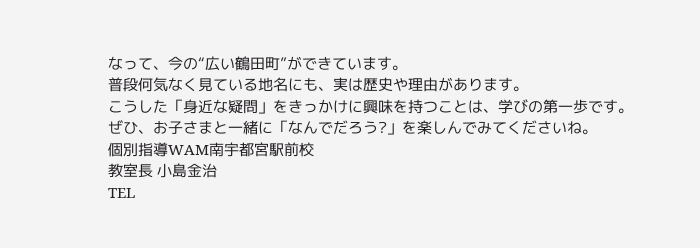なって、今の“広い鶴田町”ができています。
普段何気なく見ている地名にも、実は歴史や理由があります。
こうした「身近な疑問」をきっかけに興味を持つことは、学びの第一歩です。
ぜひ、お子さまと一緒に「なんでだろう?」を楽しんでみてくださいね。
個別指導WAM南宇都宮駅前校
教室長 小島金治
TEL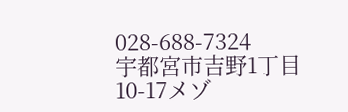028-688-7324
宇都宮市吉野1丁目10-17メゾ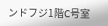ンドフジ1階C号室